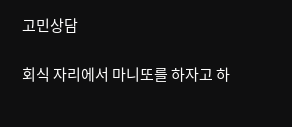고민상담

회식 자리에서 마니또를 하자고 하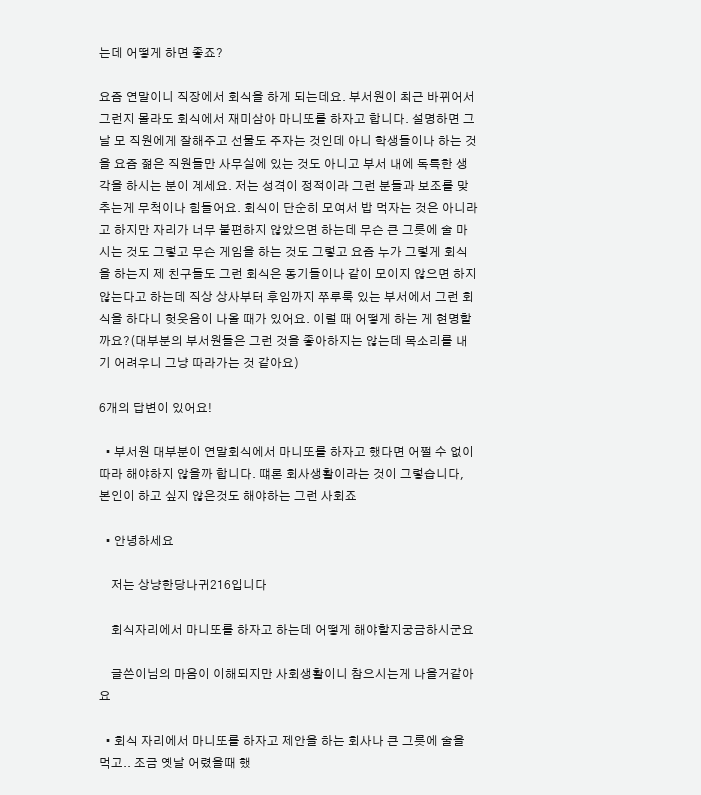는데 어떻게 하면 좋죠?

요즘 연말이니 직장에서 회식을 하게 되는데요. 부서원이 최근 바뀌어서 그런지 몰라도 회식에서 재미삼아 마니또를 하자고 합니다. 설명하면 그날 모 직원에게 잘해주고 선물도 주자는 것인데 아니 학생들이나 하는 것을 요즘 젊은 직원들만 사무실에 있는 것도 아니고 부서 내에 독특한 생각을 하시는 분이 계세요. 저는 성격이 정적이라 그런 분들과 보조를 맞추는게 무척이나 힘들어요. 회식이 단순히 모여서 밥 먹자는 것은 아니라고 하지만 자리가 너무 불편하지 않았으면 하는데 무슨 큰 그릇에 술 마시는 것도 그렇고 무슨 게임을 하는 것도 그렇고 요즘 누가 그렇게 회식을 하는지 제 친구들도 그런 회식은 동기들이나 같이 모이지 않으면 하지 않는다고 하는데 직상 상사부터 후임까지 쭈루룩 있는 부서에서 그런 회식을 하다니 헛웃음이 나올 때가 있어요. 이럴 때 어떻게 하는 게 현명할까요?(대부분의 부서원들은 그런 것을 좋아하지는 않는데 목소리를 내기 어려우니 그냥 따라가는 것 같아요)

6개의 답변이 있어요!

  • 부서원 대부분이 연말회식에서 마니또를 하자고 했다면 어쩔 수 없이 따라 해야하지 않을까 합니다. 떄론 회사생활이라는 것이 그렇습니다, 본인이 하고 싶지 않은것도 해야하는 그런 사회죠

  • 안녕하세요

    저는 상냥한당나귀216입니다

    회식자리에서 마니또를 하자고 하는데 어떻게 해야할지궁금하시군요

    글쓴이님의 마음이 이해되지만 사회생활이니 참으시는게 나을거같아요

  • 회식 자리에서 마니또를 하자고 제안을 하는 회사나 큰 그릇에 술을 먹고.. 조금 옛날 어렸을때 했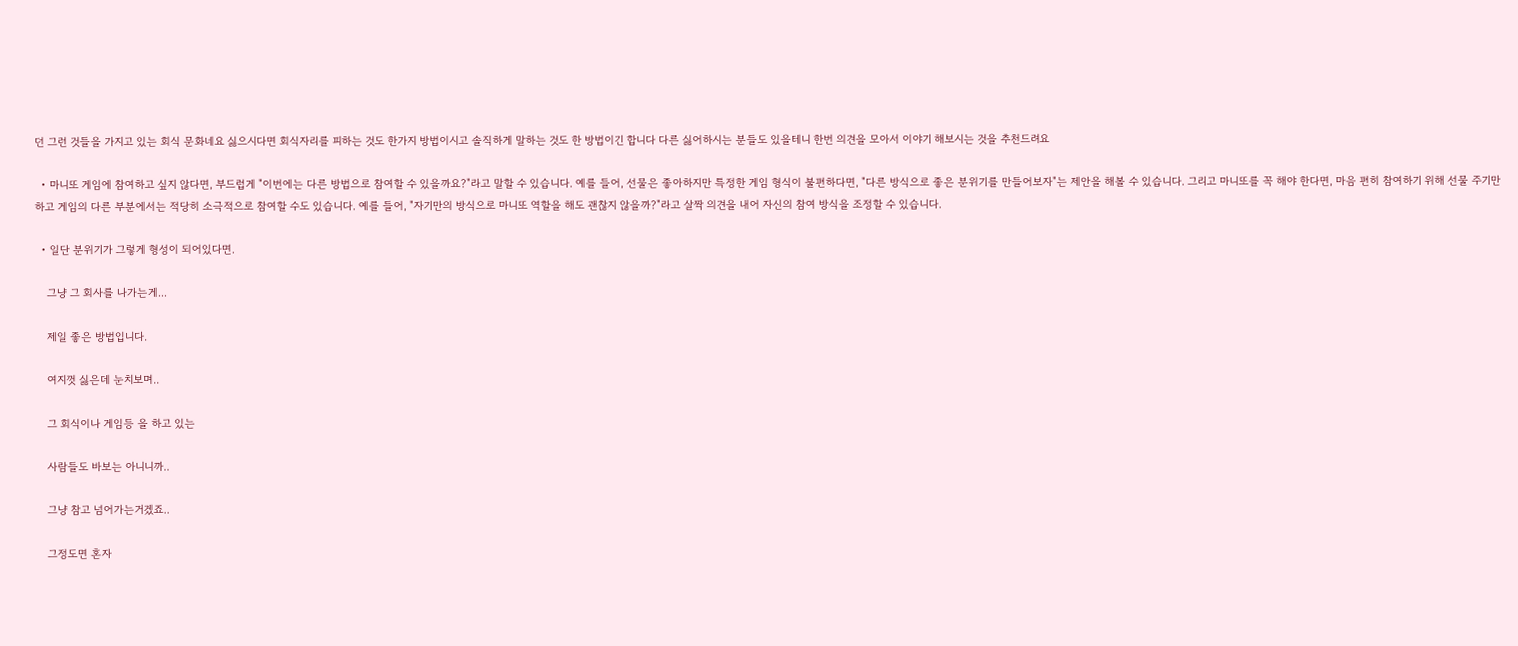던 그런 것들을 가지고 있는 회식 문화네요 싫으시다면 회식자리를 피하는 것도 한가지 방법이시고 솔직하게 말하는 것도 한 방법이긴 합니다 다른 싫어하시는 분들도 있을테니 한번 의견을 모아서 이야기 해보시는 것을 추천드려요

  • 마니또 게임에 참여하고 싶지 않다면, 부드럽게 "이번에는 다른 방법으로 참여할 수 있을까요?"라고 말할 수 있습니다. 예를 들어, 선물은 좋아하지만 특정한 게임 형식이 불편하다면, "다른 방식으로 좋은 분위기를 만들어보자"는 제안을 해볼 수 있습니다. 그리고 마니또를 꼭 해야 한다면, 마음 편히 참여하기 위해 선물 주기만 하고 게임의 다른 부분에서는 적당히 소극적으로 참여할 수도 있습니다. 예를 들어, "자기만의 방식으로 마니또 역할을 해도 괜찮지 않을까?"라고 살짝 의견을 내어 자신의 참여 방식을 조정할 수 있습니다.

  • 일단 분위기가 그렇게 형성이 되어있다면.

    그냥 그 회사를 나가는게...

    제일 좋은 방법입니다.

    여지껏 싫은데 눈치보며..

    그 회식이나 게임등 을 하고 있는

    사람들도 바보는 아니니까..

    그냥 참고 넘어가는거겠죠..

    그정도면 혼자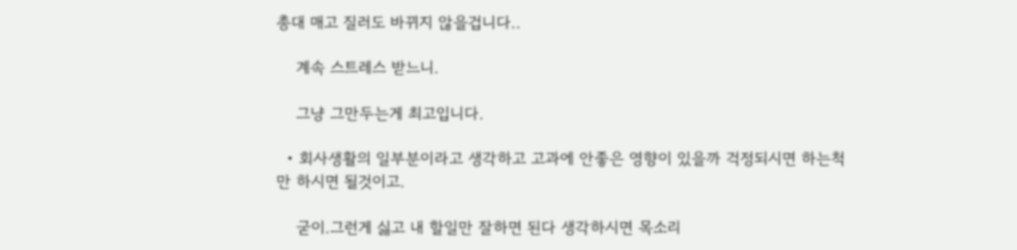총대 매고 질러도 바뀌지 않을겁니다..

    계속 스트레스 받느니.

    그냥 그만두는게 최고입니다.

  • 회사생활의 일부분이라고 생각하고 고과에 안좋은 영향이 있을까 걱정되시면 하는척만 하시면 될것이고.

    굳이.그런게 싫고 내 할일만 잘하면 된다 생각하시면 목소리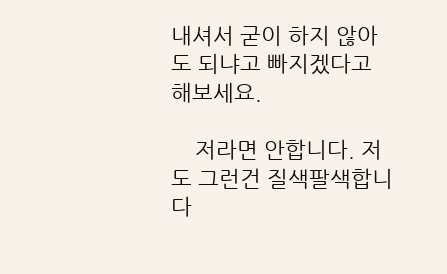내셔서 굳이 하지 않아도 되냐고 빠지겠다고 해보세요.

    저라면 안합니다. 저도 그런건 질색팔색합니다